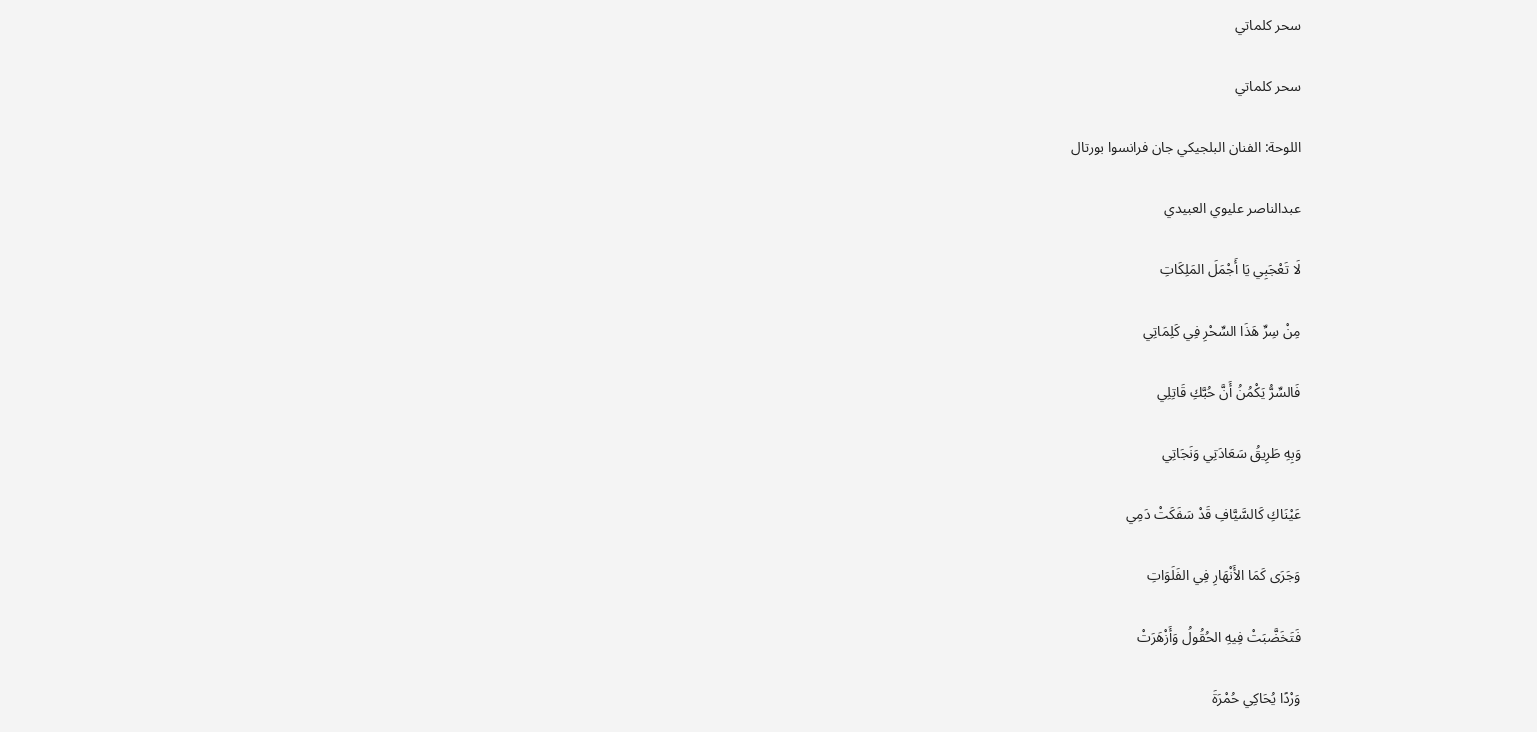سحر كلماتي

سحر كلماتي

اللوحة: الفنان البلجيكي جان فرانسوا بورتال

عبدالناصر عليوي العبيدي

لَا تَعْجَبِي يَا أَجْمَلَ المَلِكَاتِ

مِنْ سِرِّ هَذَا السِّحْرِ فِي كَلِمَاتِي

فَالسِّرُّ يَكْمُنُ أَنَّ حُبَّكِ قَاتِلِي

وَبِهِ طَرِيقُ سَعَادَتِي وَنَجَاتِي

عَيْنَاكِ كَالسَّيَّافِ قَدْ سَفَكَتْ دَمِي

وَجَرَى كَمَا الأَنْهَارِ فِي الفَلَوَاتِ

فَتَخَضَّبَتْ فِيهِ الحُقُولُ وَأَزْهَرَتْ

وَرْدًا يُحَاكِي حُمْرَةَ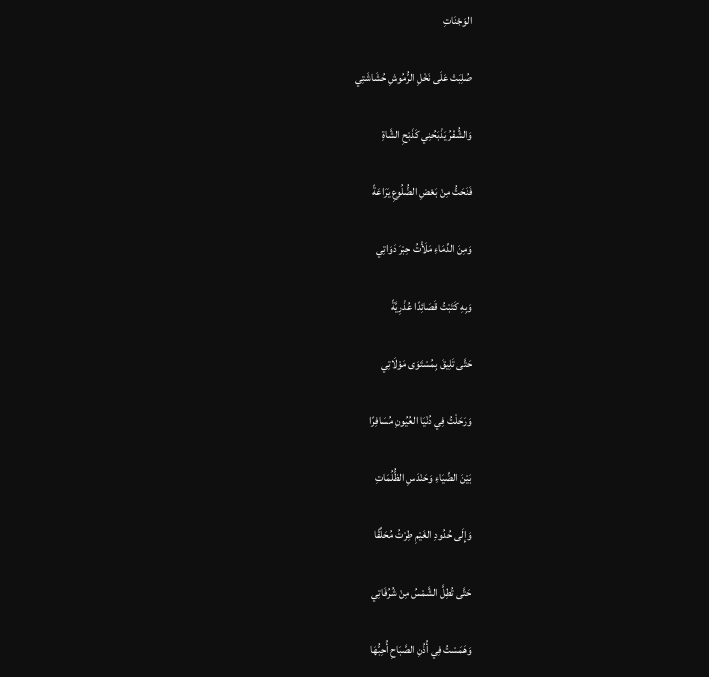الوَجْنَاتِ

صُلِبَتْ عَلَى نَخْلِ الرُّمُوشِ حُشَاشَتِي

وَالشُّفْرُ يَذْبَحُنِي كَذَبْحِ الشَّاةِ

فَنَحَتُّ مِنْ بَعْضِ الضُّلُوعِ يَرَاعَةً

وَمِنَ الدِّمَاءِ مَلَأْتُ حِبْرَ دَوَاتِي

وَبِهِ كَتَبْتُ قَصَائِدًا عُذْرِيَّةً

حَتَّى تَلِيقَ بِمُسْتَوَى مَوْلَاتِي

وَرَحَلْتُ فِي دُنْيَا العُيُونِ مُسَافِرًا

بَيْنَ الضِّيَاءِ وَحَنْدَسِ الظُّلُمَاتِ

وَإِلَى حُدُودِ الغَيْمِ طِرْتُ مُحَلِّقًا

حَتَّى تُطِلَّ الشَّمْسُ مِنْ شُرُفَاتِي

وَهَمَسْتُ فِي أُذُنِ الصَّبَاحِ أُحِبُّهَا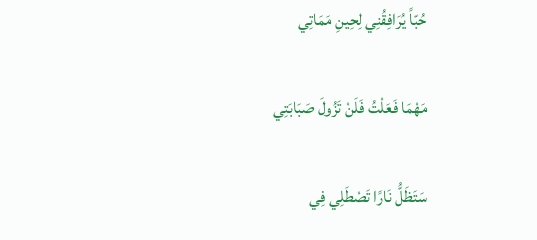حُبّاً يُرَافِقُنِي لِحِينِ مَمَاتِي

مَهْمَا فَعَلْتُ فَلَنْ تَزُولَ صَبَابَتِي

سَتَظَلُّ نَارًا تَصْطَلِي فِي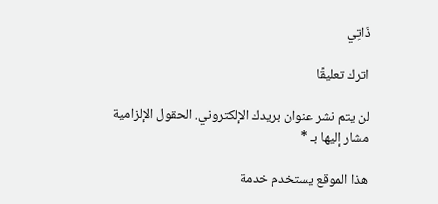ذَاتِي

اترك تعليقًا

لن يتم نشر عنوان بريدك الإلكتروني. الحقول الإلزامية مشار إليها بـ *

هذا الموقع يستخدم خدمة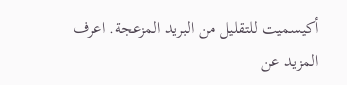أكيسميت للتقليل من البريد المزعجة. اعرف المزيد عن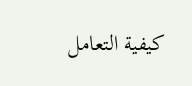كيفية التعامل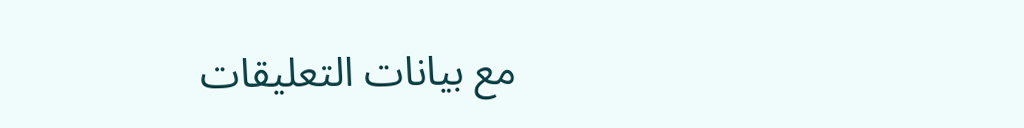مع بيانات التعليقات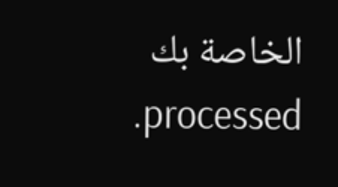الخاصة بك processed.